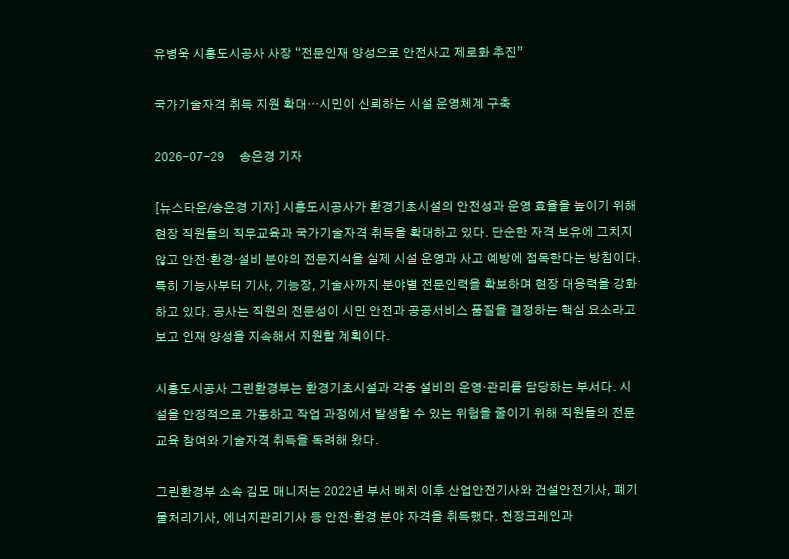유병욱 시흥도시공사 사장 “전문인재 양성으로 안전사고 제로화 추진”

국가기술자격 취득 지원 확대…시민이 신뢰하는 시설 운영체계 구축

2026-07-29     송은경 기자

[뉴스타운/송은경 기자] 시흥도시공사가 환경기초시설의 안전성과 운영 효율을 높이기 위해 현장 직원들의 직무교육과 국가기술자격 취득을 확대하고 있다. 단순한 자격 보유에 그치지 않고 안전·환경·설비 분야의 전문지식을 실제 시설 운영과 사고 예방에 접목한다는 방침이다. 특히 기능사부터 기사, 기능장, 기술사까지 분야별 전문인력을 확보하며 현장 대응력을 강화하고 있다. 공사는 직원의 전문성이 시민 안전과 공공서비스 품질을 결정하는 핵심 요소라고 보고 인재 양성을 지속해서 지원할 계획이다.

시흥도시공사 그린환경부는 환경기초시설과 각종 설비의 운영·관리를 담당하는 부서다. 시설을 안정적으로 가동하고 작업 과정에서 발생할 수 있는 위험을 줄이기 위해 직원들의 전문교육 참여와 기술자격 취득을 독려해 왔다.

그린환경부 소속 김모 매니저는 2022년 부서 배치 이후 산업안전기사와 건설안전기사, 폐기물처리기사, 에너지관리기사 등 안전·환경 분야 자격을 취득했다. 천장크레인과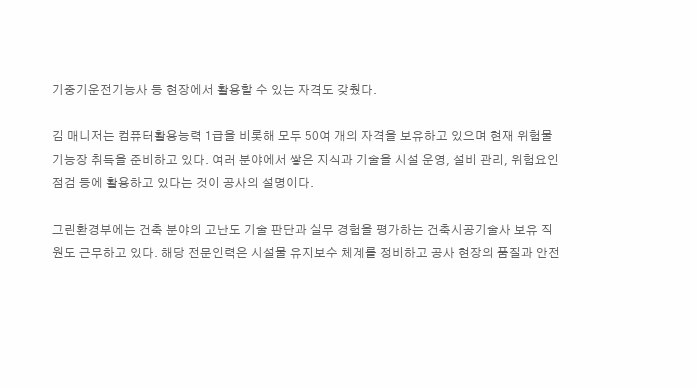기중기운전기능사 등 현장에서 활용할 수 있는 자격도 갖췄다.

김 매니저는 컴퓨터활용능력 1급을 비롯해 모두 50여 개의 자격을 보유하고 있으며 현재 위험물기능장 취득을 준비하고 있다. 여러 분야에서 쌓은 지식과 기술을 시설 운영, 설비 관리, 위험요인 점검 등에 활용하고 있다는 것이 공사의 설명이다.

그린환경부에는 건축 분야의 고난도 기술 판단과 실무 경험을 평가하는 건축시공기술사 보유 직원도 근무하고 있다. 해당 전문인력은 시설물 유지보수 체계를 정비하고 공사 현장의 품질과 안전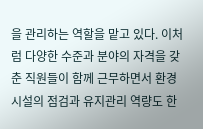을 관리하는 역할을 맡고 있다. 이처럼 다양한 수준과 분야의 자격을 갖춘 직원들이 함께 근무하면서 환경시설의 점검과 유지관리 역량도 한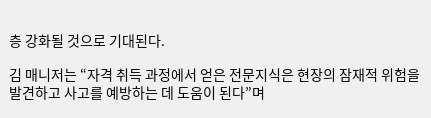층 강화될 것으로 기대된다.

김 매니저는 “자격 취득 과정에서 얻은 전문지식은 현장의 잠재적 위험을 발견하고 사고를 예방하는 데 도움이 된다”며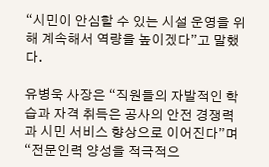“시민이 안심할 수 있는 시설 운영을 위해 계속해서 역량을 높이겠다”고 말했다.

유병욱 사장은 “직원들의 자발적인 학습과 자격 취득은 공사의 안전 경쟁력과 시민 서비스 향상으로 이어진다”며 “전문인력 양성을 적극적으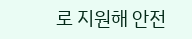로 지원해 안전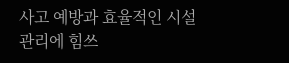사고 예방과 효율적인 시설 관리에 힘쓰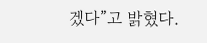겠다”고 밝혔다.